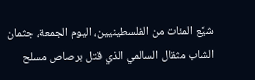شيَّع المئات من الفلسطينيين، اليوم الجمعة، جثمان الشاب مثقال السالمي الذي قتل برصاص مسلح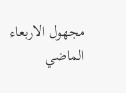مجهول الاربعاء الماضي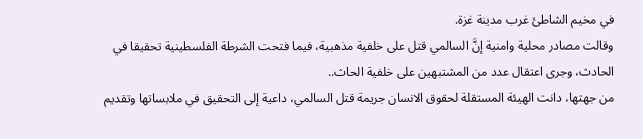في مخيم الشاطئ غرب مدينة غزة.
وقالت مصادر محلية وامنية إنَّ السالمي قتل على خلفية مذهبية، فيما فتحت الشرطة الفلسطينية تحقيقا في الحادث، وجرى اعتقال عدد من المشتبهين على خلفية الحاث..
من جهتها، دانت الهيئة المستقلة لحقوق الانسان جريمة قتل السالمي، داعية إلى التحقيق في ملابساتها وتقديم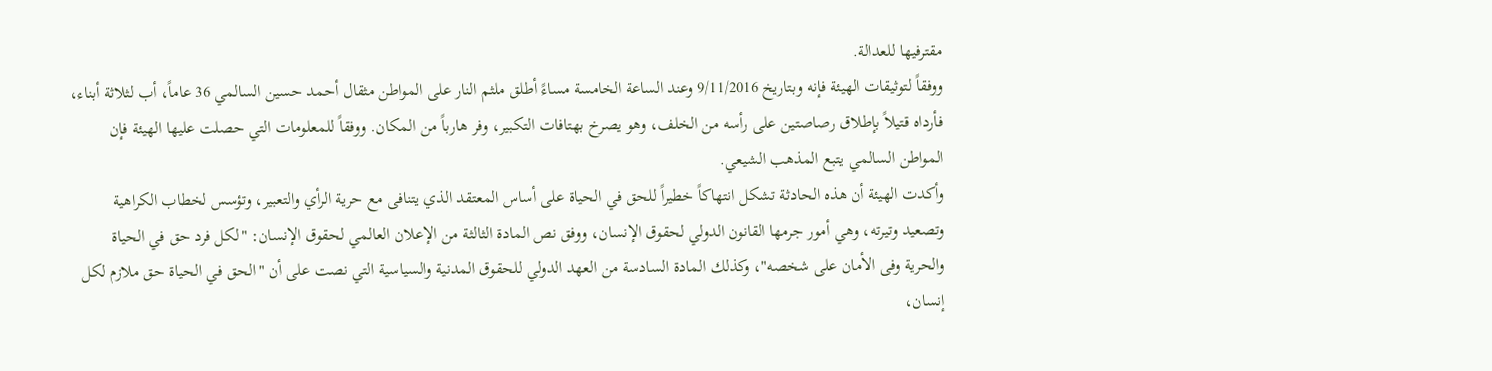مقترفيها للعدالة.
ووفقاً لتوثيقات الهيئة فإنه وبتاريخ 9/11/2016 وعند الساعة الخامسة مساءً أطلق ملثم النار على المواطن مثقال أحمد حسين السالمي 36 عاماً، أب لثلاثة أبناء، فأرداه قتيلاً بإطلاق رصاصتين على رأسه من الخلف، وهو يصرخ بهتافات التكبير، وفر هارباً من المكان. ووفقاً للمعلومات التي حصلت عليها الهيئة فإن المواطن السالمي يتبع المذهب الشيعي.
وأكدت الهيئة أن هذه الحادثة تشكل انتهاكاً خطيراً للحق في الحياة على أساس المعتقد الذي يتنافى مع حرية الرأي والتعبير، وتؤسس لخطاب الكراهية وتصعيد وتيرته، وهي أمور جرمها القانون الدولي لحقوق الإنسان، ووفق نص المادة الثالثة من الإعلان العالمي لحقوق الإنسان: "لكل فرد حق في الحياة والحرية وفى الأمان على شخصه"، وكذلك المادة السادسة من العهد الدولي للحقوق المدنية والسياسية التي نصت على أن "الحق في الحياة حق ملازم لكل إنسان،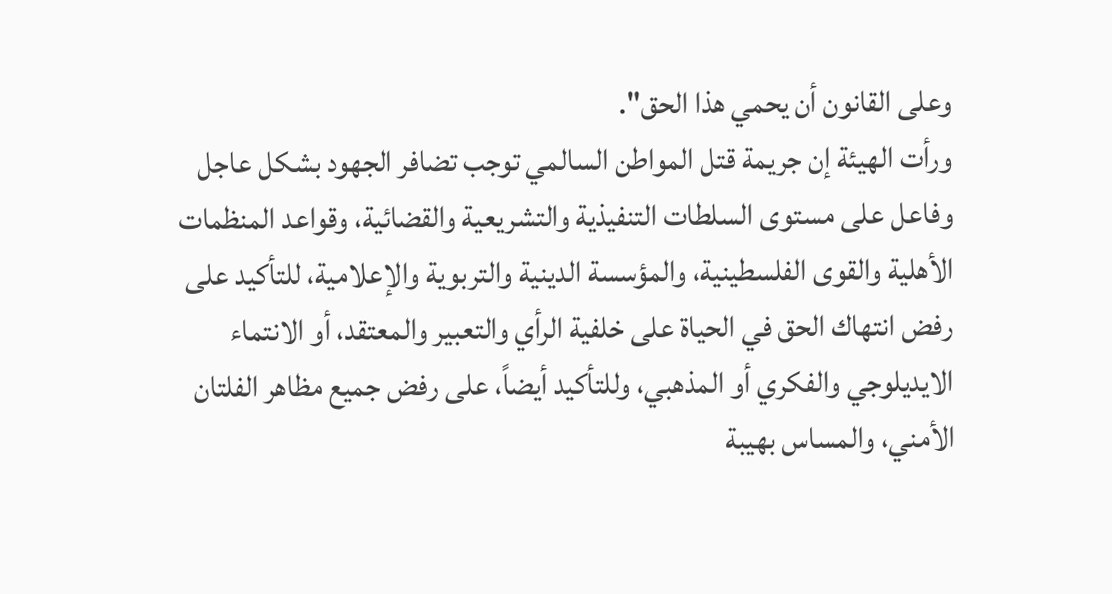وعلى القانون أن يحمي هذا الحق".
ورأت الهيئة إن جريمة قتل المواطن السالمي توجب تضافر الجهود بشكل عاجل وفاعل على مستوى السلطات التنفيذية والتشريعية والقضائية، وقواعد المنظمات الأهلية والقوى الفلسطينية، والمؤسسة الدينية والتربوية والإعلامية، للتأكيد على رفض انتهاك الحق في الحياة على خلفية الرأي والتعبير والمعتقد، أو الانتماء الايديلوجي والفكري أو المذهبي، وللتأكيد أيضاً، على رفض جميع مظاهر الفلتان الأمني، والمساس بهيبة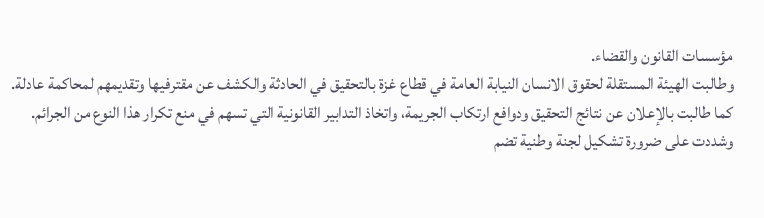مؤسسات القانون والقضاء.
وطالبت الهيئة المستقلة لحقوق الانسان النيابة العامة في قطاع غزة بالتحقيق في الحادثة والكشف عن مقترفيها وتقديمهم لمحاكمة عادلة.
كما طالبت بالإعلان عن نتائج التحقيق ودوافع ارتكاب الجريمة، واتخاذ التدابير القانونية التي تسهم في منع تكرار هذا النوع من الجرائم.
وشددت على ضرورة تشكيل لجنة وطنية تضم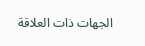الجهات ذات العلاقة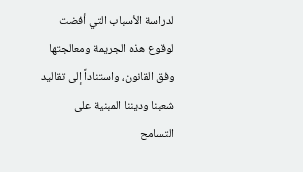لدراسة الأسباب التي أفضت لوقوع هذه الجريمة ومعالجتها وفق القانون، واستناداً إلى تقاليد شعبنا وديننا المبنية على التسامح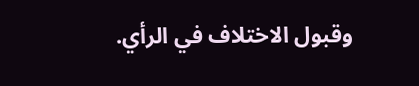وقبول الاختلاف في الرأي.